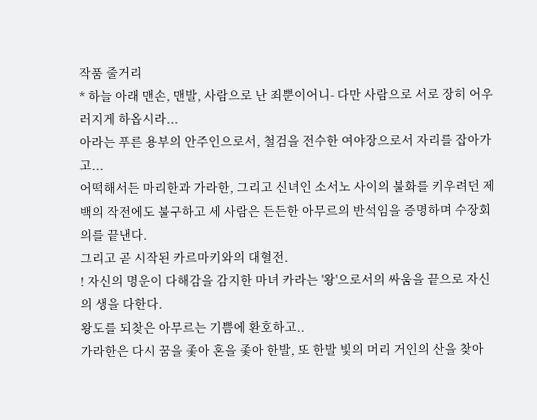작품 줄거리
* 하늘 아래 맨손, 맨발, 사람으로 난 죄뿐이어니- 다만 사람으로 서로 장히 어우러지게 하옵시라...
아라는 푸른 용부의 안주인으로서, 철검을 전수한 여야장으로서 자리를 잡아가고...
어떡해서든 마리한과 가라한, 그리고 신녀인 소서노 사이의 불화를 키우려던 제백의 작전에도 불구하고 세 사람은 든든한 아무르의 반석임을 증명하며 수장회의를 끝낸다.
그리고 곧 시작된 카르마키와의 대혈전.
! 자신의 명운이 다해감을 감지한 마녀 카라는 '왕'으로서의 싸움을 끝으로 자신의 생을 다한다.
왕도를 되찾은 아무르는 기쁨에 환호하고..
가라한은 다시 꿈을 좇아 혼을 좇아 한발, 또 한발 빛의 머리 거인의 산을 찾아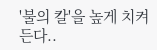'불의 칼'을 높게 치켜든다..